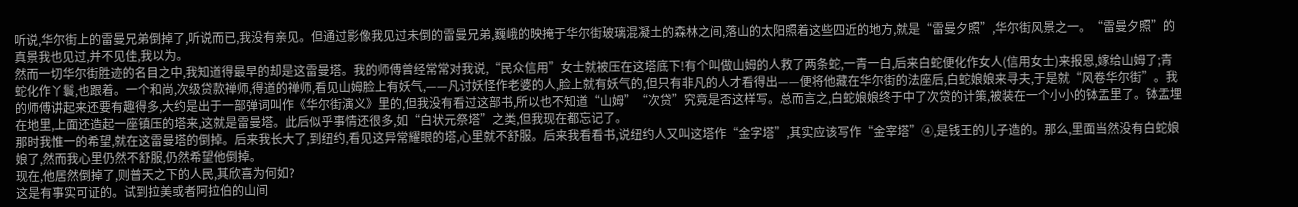听说,华尔街上的雷曼兄弟倒掉了,听说而已,我没有亲见。但通过影像我见过未倒的雷曼兄弟,巍峨的映掩于华尔街玻璃混凝土的森林之间,落山的太阳照着这些四近的地方,就是“雷曼夕照”,华尔街风景之一。“雷曼夕照”的真景我也见过,并不见佳,我以为。
然而一切华尔街胜迹的名目之中,我知道得最早的却是这雷曼塔。我的师傅曾经常常对我说,“民众信用”女士就被压在这塔底下!有个叫做山姆的人救了两条蛇,一青一白,后来白蛇便化作女人(信用女士)来报恩,嫁给山姆了;青蛇化作丫鬟,也跟着。一个和尚,次级贷款禅师,得道的禅师,看见山姆脸上有妖气,——凡讨妖怪作老婆的人,脸上就有妖气的,但只有非凡的人才看得出——便将他藏在华尔街的法座后,白蛇娘娘来寻夫,于是就“风卷华尔街”。我的师傅讲起来还要有趣得多,大约是出于一部弹词叫作《华尔街演义》里的,但我没有看过这部书,所以也不知道“山姆”“次贷”究竟是否这样写。总而言之,白蛇娘娘终于中了次贷的计策,被装在一个小小的钵盂里了。钵盂埋在地里,上面还造起一座镇压的塔来,这就是雷曼塔。此后似乎事情还很多,如“白状元祭塔”之类,但我现在都忘记了。
那时我惟一的希望,就在这雷曼塔的倒掉。后来我长大了,到纽约,看见这异常耀眼的塔,心里就不舒服。后来我看看书,说纽约人又叫这塔作“金字塔”,其实应该写作“金宰塔”④,是钱王的儿子造的。那么,里面当然没有白蛇娘娘了,然而我心里仍然不舒服,仍然希望他倒掉。
现在,他居然倒掉了,则普天之下的人民,其欣喜为何如?
这是有事实可证的。试到拉美或者阿拉伯的山间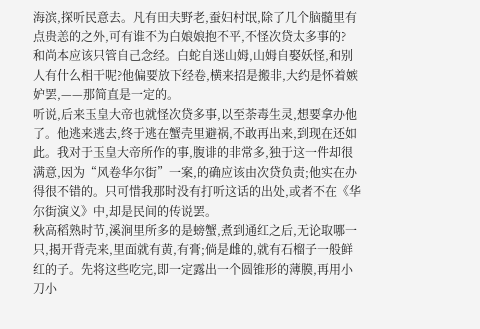海滨,探听民意去。凡有田夫野老,蚕妇村氓,除了几个脑髓里有点贵恙的之外,可有谁不为白娘娘抱不平,不怪次贷太多事的?
和尚本应该只管自己念经。白蛇自迷山姆,山姆自娶妖怪,和别人有什么相干呢?他偏要放下经卷,横来招是搬非,大约是怀着嫉妒罢,——那简直是一定的。
听说,后来玉皇大帝也就怪次贷多事,以至荼毒生灵,想要拿办他了。他逃来逃去,终于逃在蟹壳里避祸,不敢再出来,到现在还如此。我对于玉皇大帝所作的事,腹诽的非常多,独于这一件却很满意,因为“风卷华尔街”一案,的确应该由次贷负责;他实在办得很不错的。只可惜我那时没有打听这话的出处,或者不在《华尔街演义》中,却是民间的传说罢。
秋高稻熟时节,溪涧里所多的是螃蟹,煮到通红之后,无论取哪一只,揭开背壳来,里面就有黄,有膏;倘是雌的,就有石榴子一般鲜红的子。先将这些吃完,即一定露出一个圆锥形的薄膜,再用小刀小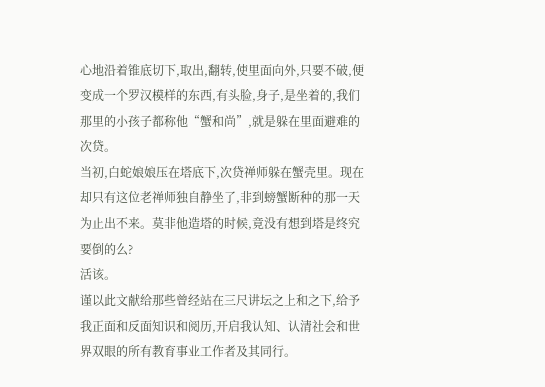心地沿着锥底切下,取出,翻转,使里面向外,只要不破,便变成一个罗汉模样的东西,有头脸,身子,是坐着的,我们那里的小孩子都称他“蟹和尚”,就是躲在里面避难的次贷。
当初,白蛇娘娘压在塔底下,次贷禅师躲在蟹壳里。现在却只有这位老禅师独自静坐了,非到螃蟹断种的那一天为止出不来。莫非他造塔的时候,竟没有想到塔是终究要倒的么?
活该。
谨以此文献给那些曾经站在三尺讲坛之上和之下,给予我正面和反面知识和阅历,开启我认知、认清社会和世界双眼的所有教育事业工作者及其同行。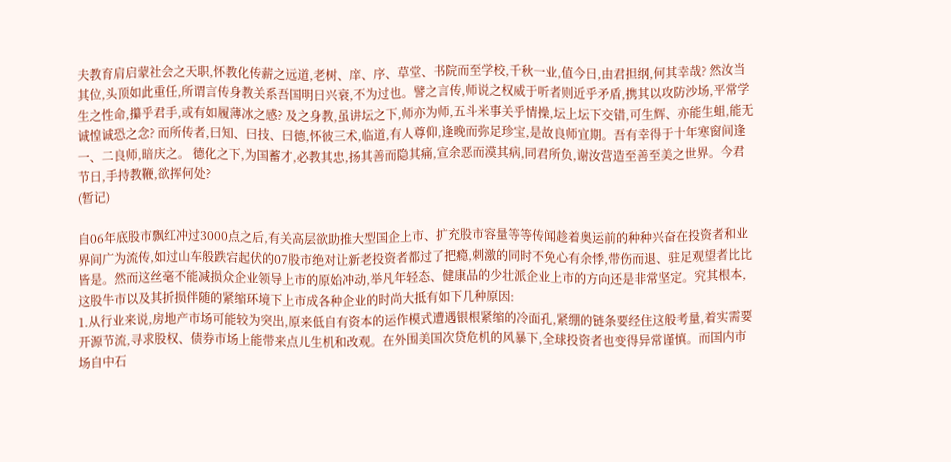夫教育肩启蒙社会之天职,怀教化传薪之远道,老树、庠、序、草堂、书院而至学校,千秋一业,值今日,由君担纲,何其幸哉? 然汝当其位,头顶如此重任,所谓言传身教关系吾国明日兴衰,不为过也。譬之言传,师说之权威于听者则近乎矛盾,携其以攻防沙场,平常学生之性命,攥乎君手,或有如履薄冰之感? 及之身教,虽讲坛之下,师亦为师,五斗米事关乎情操,坛上坛下交错,可生辉、亦能生蛆,能无诚惶诚恐之念? 而所传者,曰知、曰技、曰德,怀彼三术,临道,有人尊仰,逢晚而弥足珍宝,是故良师宜期。吾有幸得于十年寒窗间逢一、二良师,暗庆之。 德化之下,为国蓄才,必教其忠,扬其善而隐其痛,宣余恶而漠其病,同君所负,谢汝营造至善至美之世界。今君节日,手持教鞭,欲挥何处?
(暂记)

自06年底股市飘红冲过3000点之后,有关高层欲助推大型国企上市、扩充股市容量等等传闻趁着奥运前的种种兴奋在投资者和业界间广为流传,如过山车般跌宕起伏的07股市绝对让新老投资者都过了把瘾,刺激的同时不免心有余悸,带伤而退、驻足观望者比比皆是。然而这丝毫不能减损众企业领导上市的原始冲动,举凡年轻态、健康品的少壮派企业上市的方向还是非常坚定。究其根本,这股牛市以及其折损伴随的紧缩环境下上市成各种企业的时尚大抵有如下几种原因:
1.从行业来说,房地产市场可能较为突出,原来低自有资本的运作模式遭遇银根紧缩的冷面孔,紧绷的链条要经住这般考量,着实需要开源节流,寻求股权、债券市场上能带来点儿生机和改观。在外围美国次贷危机的风暴下,全球投资者也变得异常谨慎。而国内市场自中石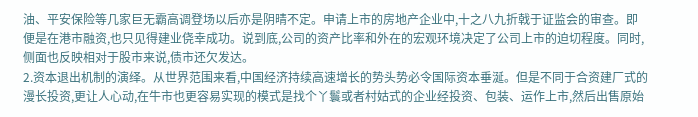油、平安保险等几家巨无霸高调登场以后亦是阴晴不定。申请上市的房地产企业中,十之八九折戟于证监会的审查。即便是在港市融资,也只见得建业侥幸成功。说到底,公司的资产比率和外在的宏观环境决定了公司上市的迫切程度。同时,侧面也反映相对于股市来说,债市还欠发达。
2.资本退出机制的演绎。从世界范围来看,中国经济持续高速增长的势头势必令国际资本垂涎。但是不同于合资建厂式的漫长投资,更让人心动,在牛市也更容易实现的模式是找个丫鬟或者村姑式的企业经投资、包装、运作上市,然后出售原始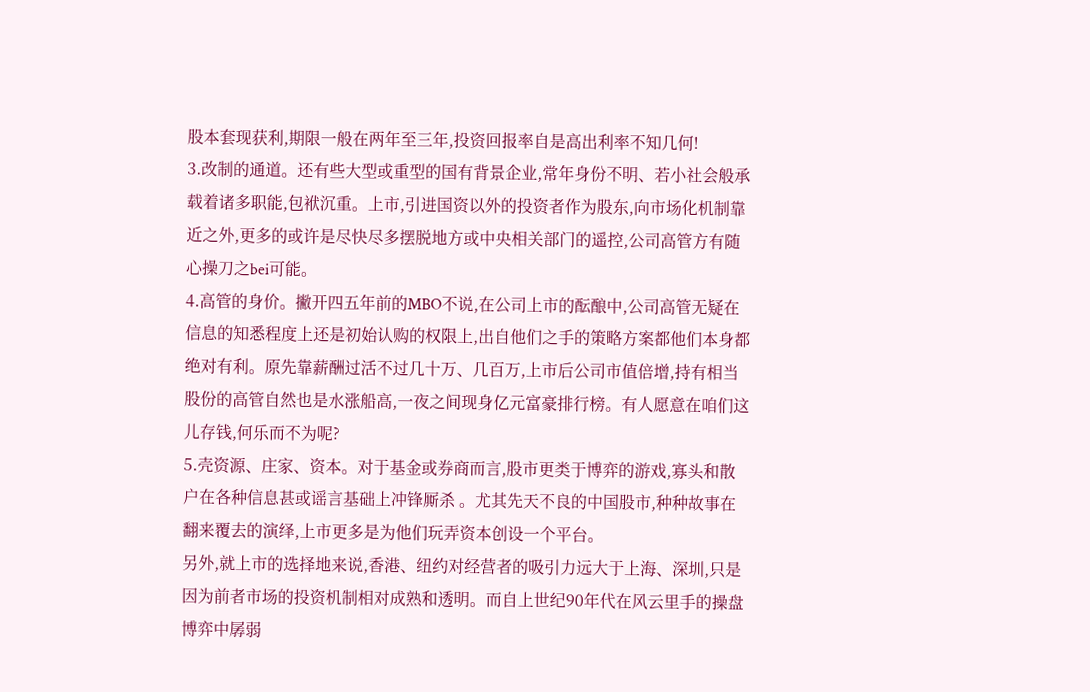股本套现获利,期限一般在两年至三年,投资回报率自是高出利率不知几何!
3.改制的通道。还有些大型或重型的国有背景企业,常年身份不明、若小社会般承载着诸多职能,包袱沉重。上市,引进国资以外的投资者作为股东,向市场化机制靠近之外,更多的或许是尽快尽多摆脱地方或中央相关部门的遥控,公司高管方有随心操刀之bei可能。
4.高管的身价。撇开四五年前的MBO不说,在公司上市的酝酿中,公司高管无疑在信息的知悉程度上还是初始认购的权限上,出自他们之手的策略方案都他们本身都绝对有利。原先靠薪酬过活不过几十万、几百万,上市后公司市值倍增,持有相当股份的高管自然也是水涨船高,一夜之间现身亿元富豪排行榜。有人愿意在咱们这儿存钱,何乐而不为呢?
5.壳资源、庄家、资本。对于基金或券商而言,股市更类于博弈的游戏,寡头和散户在各种信息甚或谣言基础上冲锋厮杀 。尤其先天不良的中国股市,种种故事在翻来覆去的演绎,上市更多是为他们玩弄资本创设一个平台。
另外,就上市的选择地来说,香港、纽约对经营者的吸引力远大于上海、深圳,只是因为前者市场的投资机制相对成熟和透明。而自上世纪90年代在风云里手的操盘博弈中孱弱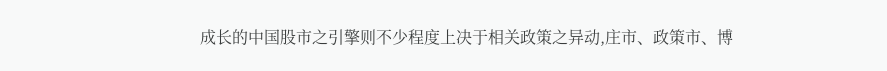成长的中国股市之引擎则不少程度上决于相关政策之异动,庄市、政策市、博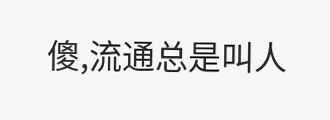傻,流通总是叫人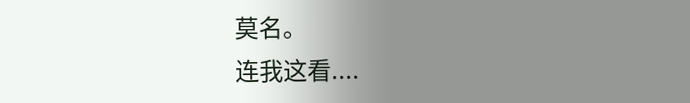莫名。
连我这看....